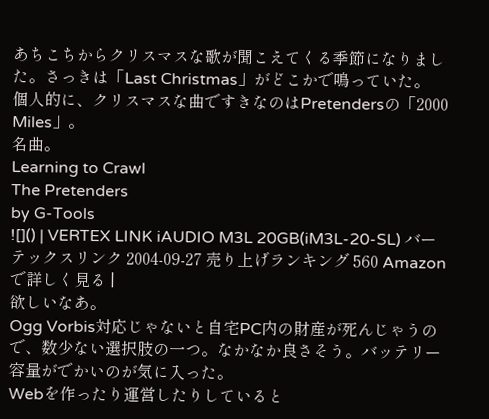あちこちからクリスマスな歌が聞こえてくる季節になりました。さっきは「Last Christmas」がどこかで鳴っていた。
個人的に、クリスマスな曲ですきなのはPretendersの「2000 Miles」。
名曲。
Learning to Crawl
The Pretenders
by G-Tools
![]() | VERTEX LINK iAUDIO M3L 20GB(iM3L-20-SL) バーテックスリンク 2004-09-27 売り上げランキング 560 Amazonで詳しく見る |
欲しいなあ。
Ogg Vorbis対応じゃないと自宅PC内の財産が死んじゃうので、数少ない選択肢の一つ。なかなか良さそう。バッテリー容量がでかいのが気に入った。
Webを作ったり運営したりしていると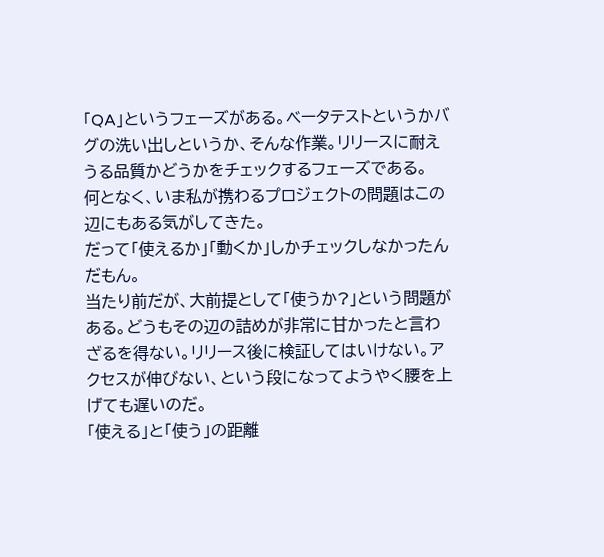「QA」というフェーズがある。ベータテストというかバグの洗い出しというか、そんな作業。リリースに耐えうる品質かどうかをチェックするフェーズである。
何となく、いま私が携わるプロジェクトの問題はこの辺にもある気がしてきた。
だって「使えるか」「動くか」しかチェックしなかったんだもん。
当たり前だが、大前提として「使うか?」という問題がある。どうもその辺の詰めが非常に甘かったと言わざるを得ない。リリース後に検証してはいけない。アクセスが伸びない、という段になってようやく腰を上げても遅いのだ。
「使える」と「使う」の距離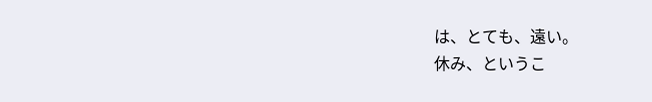は、とても、遠い。
休み、というこ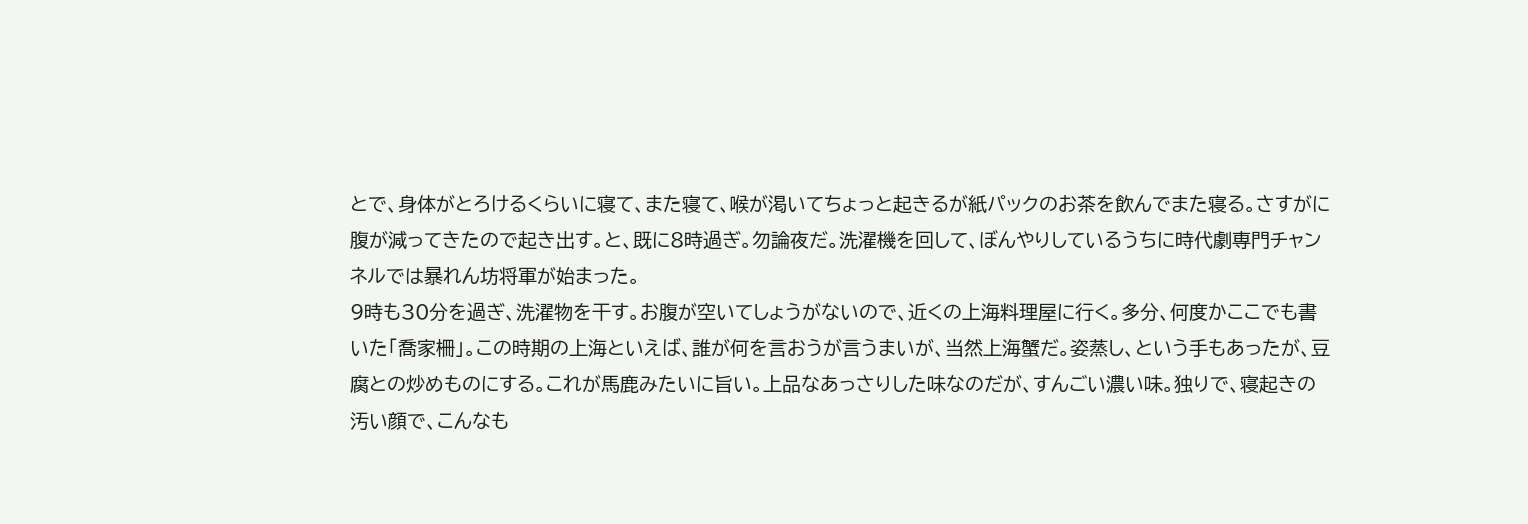とで、身体がとろけるくらいに寝て、また寝て、喉が渇いてちょっと起きるが紙パックのお茶を飲んでまた寝る。さすがに腹が減ってきたので起き出す。と、既に8時過ぎ。勿論夜だ。洗濯機を回して、ぼんやりしているうちに時代劇専門チャンネルでは暴れん坊将軍が始まった。
9時も30分を過ぎ、洗濯物を干す。お腹が空いてしょうがないので、近くの上海料理屋に行く。多分、何度かここでも書いた「喬家柵」。この時期の上海といえば、誰が何を言おうが言うまいが、当然上海蟹だ。姿蒸し、という手もあったが、豆腐との炒めものにする。これが馬鹿みたいに旨い。上品なあっさりした味なのだが、すんごい濃い味。独りで、寝起きの汚い顔で、こんなも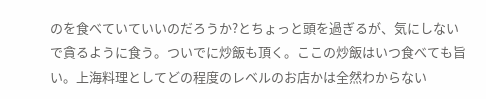のを食べていていいのだろうか?とちょっと頭を過ぎるが、気にしないで貪るように食う。ついでに炒飯も頂く。ここの炒飯はいつ食べても旨い。上海料理としてどの程度のレベルのお店かは全然わからない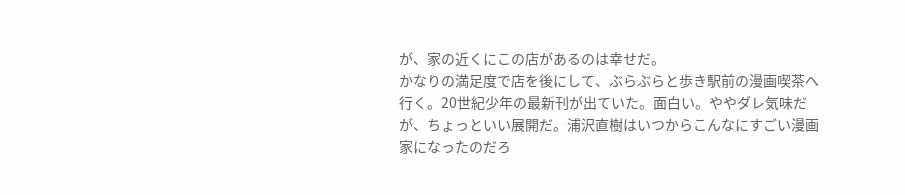が、家の近くにこの店があるのは幸せだ。
かなりの満足度で店を後にして、ぶらぶらと歩き駅前の漫画喫茶へ行く。20世紀少年の最新刊が出ていた。面白い。ややダレ気味だが、ちょっといい展開だ。浦沢直樹はいつからこんなにすごい漫画家になったのだろ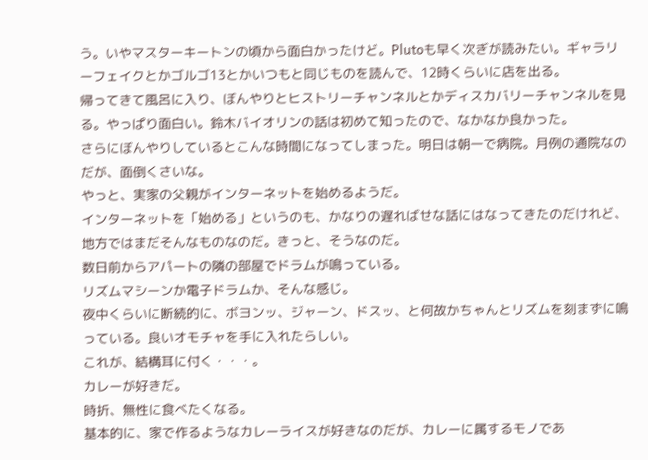う。いやマスターキートンの頃から面白かったけど。Plutoも早く次ぎが読みたい。ギャラリーフェイクとかゴルゴ13とかいつもと同じものを読んで、12時くらいに店を出る。
帰ってきて風呂に入り、ぼんやりとヒストリーチャンネルとかディスカバリーチャンネルを見る。やっぱり面白い。鈴木バイオリンの話は初めて知ったので、なかなか良かった。
さらにぼんやりしているとこんな時間になってしまった。明日は朝一で病院。月例の通院なのだが、面倒くさいな。
やっと、実家の父親がインターネットを始めるようだ。
インターネットを「始める」というのも、かなりの遅ればせな話にはなってきたのだけれど、地方ではまだそんなものなのだ。きっと、そうなのだ。
数日前からアパートの隣の部屋でドラムが鳴っている。
リズムマシーンか電子ドラムか、そんな感じ。
夜中くらいに断続的に、ボヨンッ、ジャーン、ドスッ、と何故かちゃんとリズムを刻まずに鳴っている。良いオモチャを手に入れたらしい。
これが、結構耳に付く・・・。
カレーが好きだ。
時折、無性に食べたくなる。
基本的に、家で作るようなカレーライスが好きなのだが、カレーに属するモノであ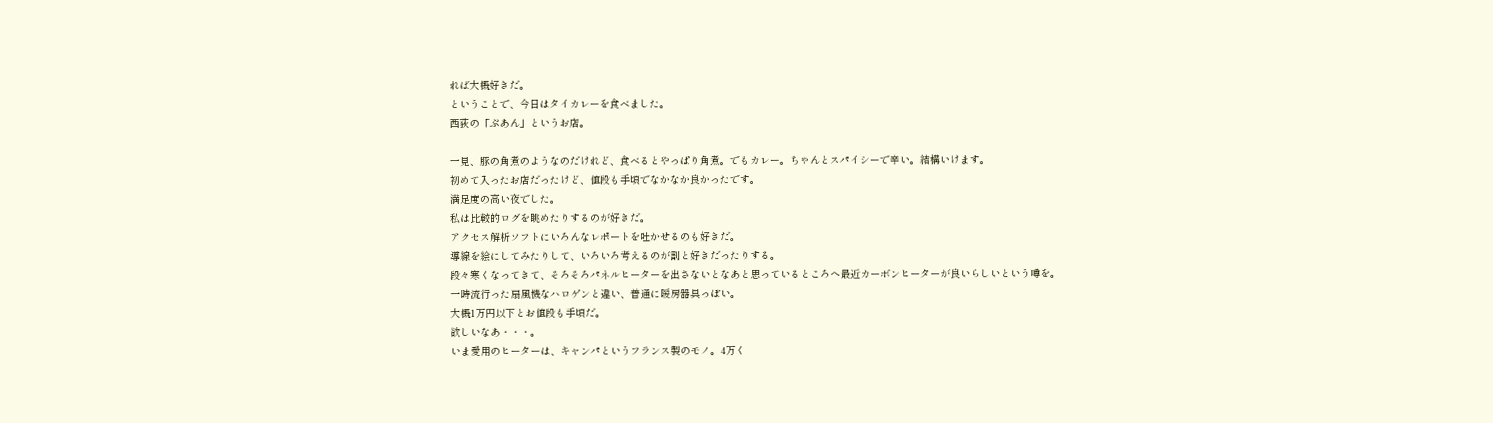れば大概好きだ。
ということで、今日はタイカレーを食べました。
西荻の「ぷあん」というお店。

一見、豚の角煮のようなのだけれど、食べるとやっぱり角煮。でもカレー。ちゃんとスパイシーで辛い。結構いけます。
初めて入ったお店だったけど、値段も手頃でなかなか良かったです。
満足度の高い夜でした。
私は比較的ログを眺めたりするのが好きだ。
アクセス解析ソフトにいろんなレポートを吐かせるのも好きだ。
導線を絵にしてみたりして、いろいろ考えるのが割と好きだったりする。
段々寒くなってきて、そろそろパネルヒーターを出さないとなあと思っているところへ最近カーボンヒーターが良いらしいという噂を。
一時流行った扇風機なハロゲンと違い、普通に暖房器具っぽい。
大概1万円以下とお値段も手頃だ。
欲しいなあ・・・。
いま愛用のヒーターは、キャンパというフランス製のモノ。4万く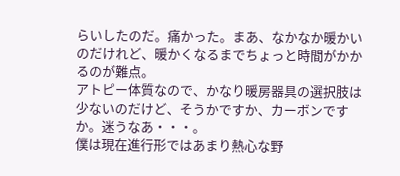らいしたのだ。痛かった。まあ、なかなか暖かいのだけれど、暖かくなるまでちょっと時間がかかるのが難点。
アトピー体質なので、かなり暖房器具の選択肢は少ないのだけど、そうかですか、カーボンですか。迷うなあ・・・。
僕は現在進行形ではあまり熱心な野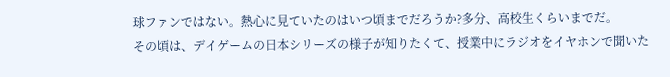球ファンではない。熱心に見ていたのはいつ頃までだろうか?多分、高校生くらいまでだ。
その頃は、デイゲームの日本シリーズの様子が知りたくて、授業中にラジオをイヤホンで聞いた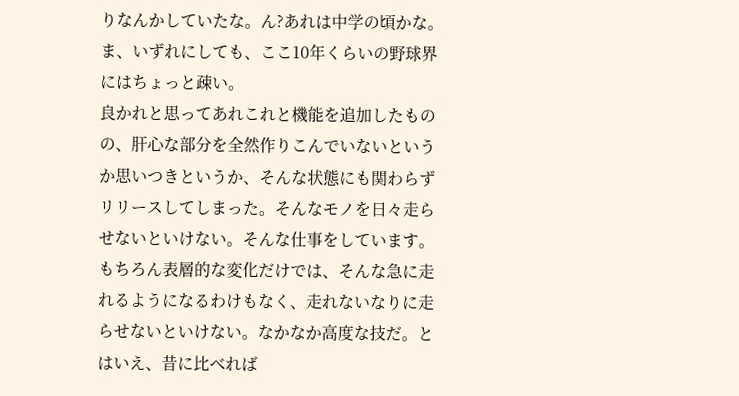りなんかしていたな。ん?あれは中学の頃かな。
ま、いずれにしても、ここ10年くらいの野球界にはちょっと疎い。
良かれと思ってあれこれと機能を追加したものの、肝心な部分を全然作りこんでいないというか思いつきというか、そんな状態にも関わらずリリースしてしまった。そんなモノを日々走らせないといけない。そんな仕事をしています。
もちろん表層的な変化だけでは、そんな急に走れるようになるわけもなく、走れないなりに走らせないといけない。なかなか高度な技だ。とはいえ、昔に比べれば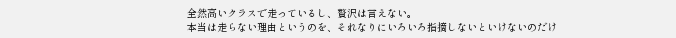全然高いクラスで走っているし、贅沢は言えない。
本当は走らない理由というのを、それなりにいろいろ指摘しないといけないのだけ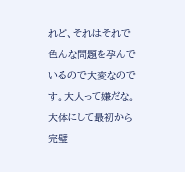れど、それはそれで色んな問題を孕んでいるので大変なのです。大人って嫌だな。
大体にして最初から完璧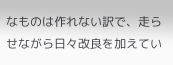なものは作れない訳で、走らせながら日々改良を加えてい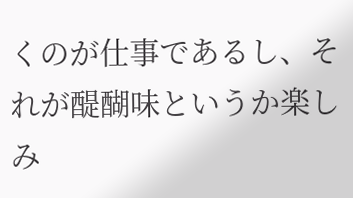くのが仕事であるし、それが醍醐味というか楽しみ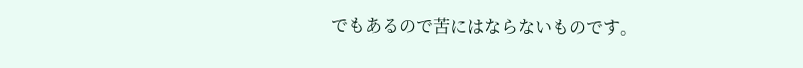でもあるので苦にはならないものです。